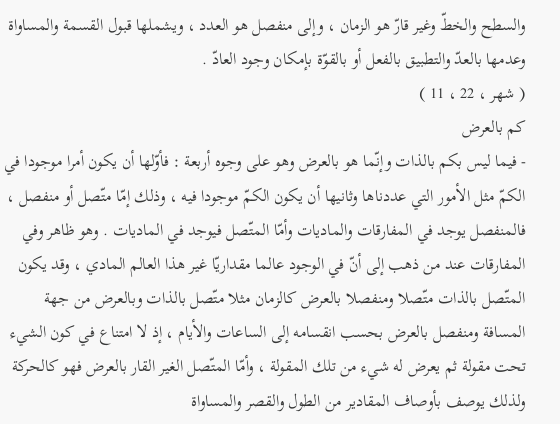والسطح والخطّ وغير قارّ هو الزمان ، وإلى منفصل هو العدد ، ويشملها قبول القسمة والمساواة وعدمها بالعدّ والتطبيق بالفعل أو بالقوّة بإمكان وجود العادّ .
( شهر ، 22 ، 11 )
كم بالعرض
- فيما ليس بكم بالذات وإنّما هو بالعرض وهو على وجوه أربعة : فأوّلها أن يكون أمرا موجودا في الكمّ مثل الأمور التي عددناها وثانيها أن يكون الكمّ موجودا فيه ، وذلك إمّا متّصل أو منفصل ، فالمنفصل يوجد في المفارقات والماديات وأمّا المتّصل فيوجد في الماديات . وهو ظاهر وفي المفارقات عند من ذهب إلى أنّ في الوجود عالما مقداريّا غير هذا العالم المادي ، وقد يكون المتّصل بالذات متّصلا ومنفصلا بالعرض كالزمان مثلا متّصل بالذات وبالعرض من جهة المسافة ومنفصل بالعرض بحسب انقسامه إلى الساعات والأيام ، إذ لا امتناع في كون الشيء تحت مقولة ثم يعرض له شيء من تلك المقولة ، وأمّا المتّصل الغير القار بالعرض فهو كالحركة ولذلك يوصف بأوصاف المقادير من الطول والقصر والمساواة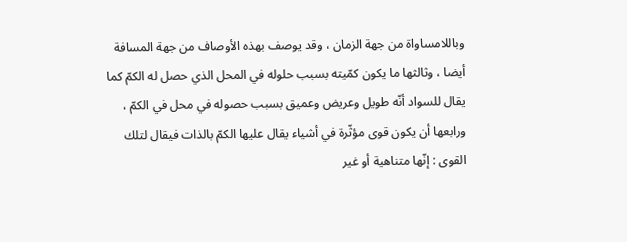وباللامساواة من جهة الزمان ، وقد يوصف بهذه الأوصاف من جهة المسافة أيضا ، وثالثها ما يكون كمّيته بسبب حلوله في المحل الذي حصل له الكمّ كما يقال للسواد أنّه طويل وعريض وعميق بسبب حصوله في محل في الكمّ ، ورابعها أن يكون قوى مؤثّرة في أشياء يقال عليها الكمّ بالذات فيقال لتلك القوى : إنّها متناهية أو غير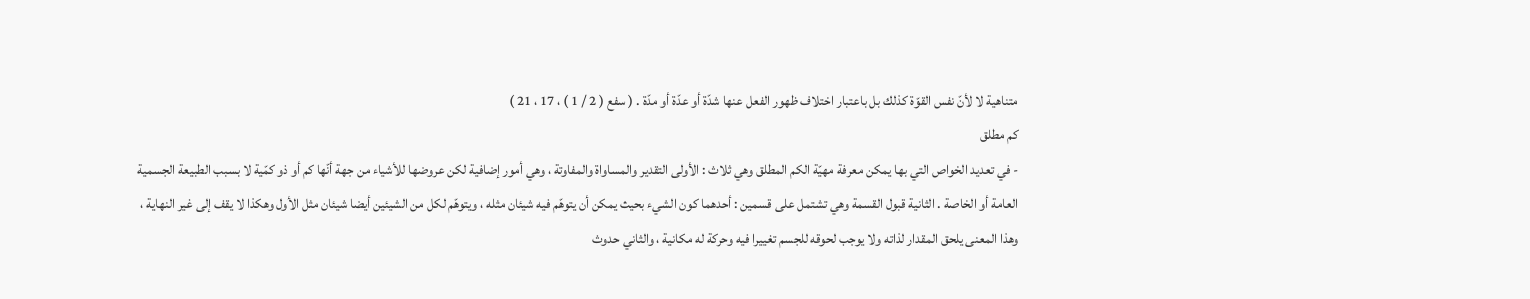متناهية لا لأنّ نفس القوّة كذلك بل باعتبار اختلاف ظهور الفعل عنها شدّة أو عدّة أو مدّة . ( سفع ( 2 / 1 ) ، 17 ، 21 )
كم مطلق
- في تعديد الخواص التي بها يمكن معرفة مهيّة الكم المطلق وهي ثلاث : الأولى التقدير والمساواة والمفاوتة ، وهي أمور إضافية لكن عروضها للأشياء من جهة أنّها كم أو ذو كمّية لا بسبب الطبيعة الجسمية العامة أو الخاصة . الثانية قبول القسمة وهي تشتمل على قسمين : أحدهما كون الشيء بحيث يمكن أن يتوهّم فيه شيئان مثله ، ويتوهّم لكل من الشيئين أيضا شيئان مثل الأول وهكذا لا يقف إلى غير النهاية ، وهذا المعنى يلحق المقدار لذاته ولا يوجب لحوقه للجسم تغييرا فيه وحركة له مكانية ، والثاني حدوث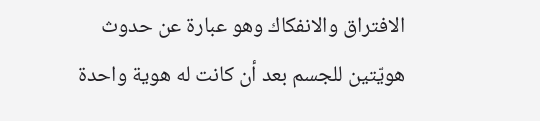الافتراق والانفكاك وهو عبارة عن حدوث هويّتين للجسم بعد أن كانت له هوية واحدة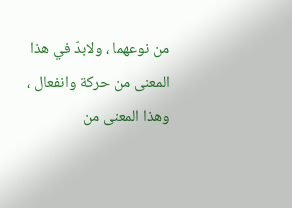من نوعهما ، ولابدّ في هذا المعنى من حركة وانفعال ، وهذا المعنى من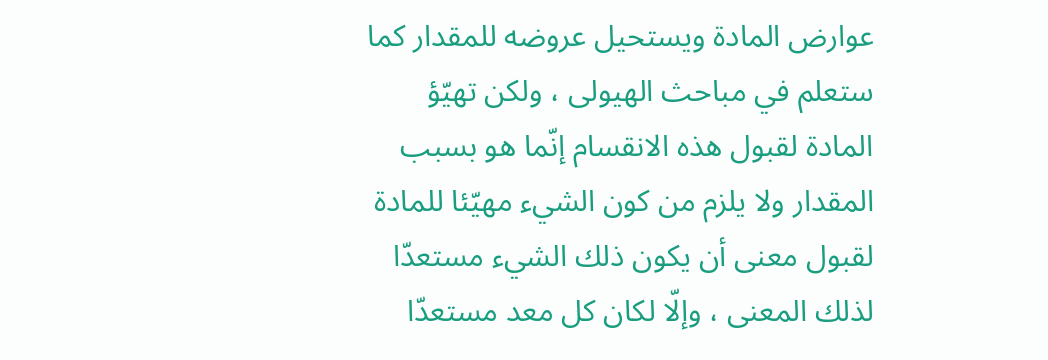عوارض المادة ويستحيل عروضه للمقدار كما ستعلم في مباحث الهيولى ، ولكن تهيّؤ المادة لقبول هذه الانقسام إنّما هو بسبب المقدار ولا يلزم من كون الشيء مهيّئا للمادة لقبول معنى أن يكون ذلك الشيء مستعدّا لذلك المعنى ، وإلّا لكان كل معد مستعدّا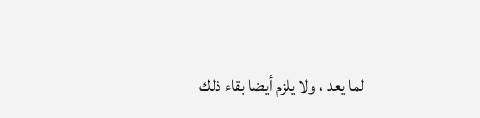لما يعد ، ولا يلزم أيضا بقاء ذلك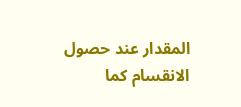المقدار عند حصول الانقسام كما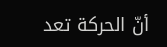أنّ الحركة تعد